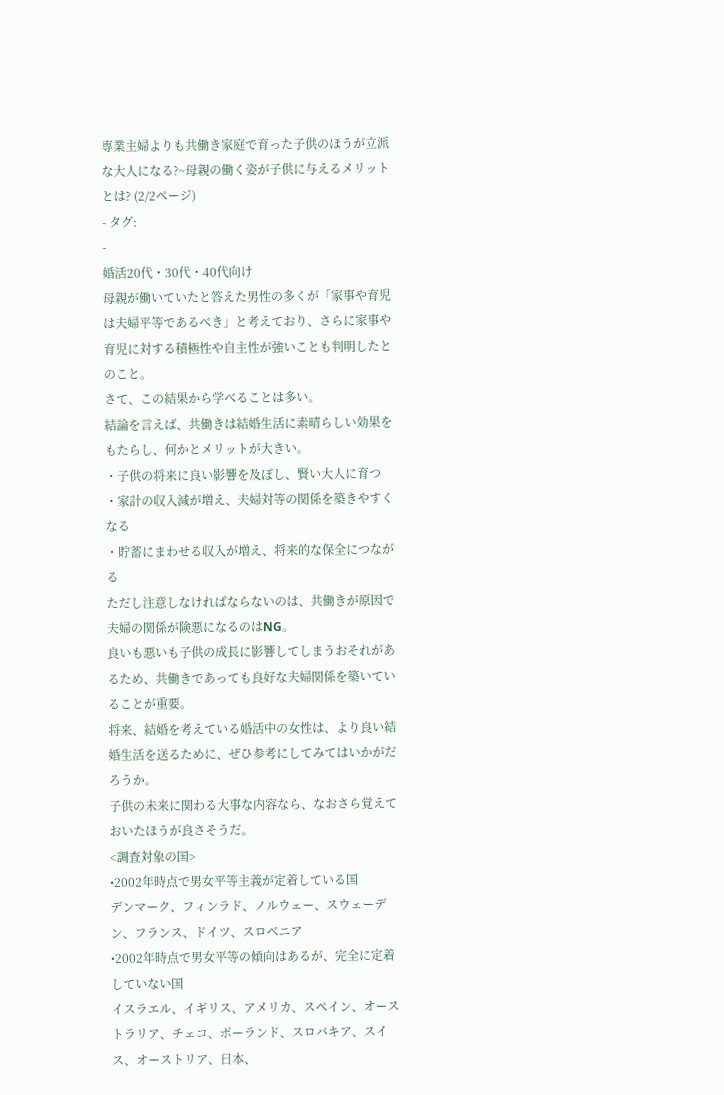専業主婦よりも共働き家庭で育った子供のほうが立派な大人になる?~母親の働く姿が子供に与えるメリットとは? (2/2ページ)
- タグ:
-
婚活20代・30代・40代向け
母親が働いていたと答えた男性の多くが「家事や育児は夫婦平等であるべき」と考えており、さらに家事や育児に対する積極性や自主性が強いことも判明したとのこと。
さて、この結果から学べることは多い。
結論を言えば、共働きは結婚生活に素晴らしい効果をもたらし、何かとメリットが大きい。
・子供の将来に良い影響を及ぼし、賢い大人に育つ
・家計の収入減が増え、夫婦対等の関係を築きやすくなる
・貯蓄にまわせる収入が増え、将来的な保全につながる
ただし注意しなければならないのは、共働きが原因で夫婦の関係が険悪になるのはNG。
良いも悪いも子供の成長に影響してしまうおそれがあるため、共働きであっても良好な夫婦関係を築いていることが重要。
将来、結婚を考えている婚活中の女性は、より良い結婚生活を送るために、ぜひ参考にしてみてはいかがだろうか。
子供の未来に関わる大事な内容なら、なおさら覚えておいたほうが良さそうだ。
<調査対象の国>
•2002年時点で男女平等主義が定着している国
デンマーク、フィンラド、ノルウェー、スウェーデン、フランス、ドイツ、スロベニア
•2002年時点で男女平等の傾向はあるが、完全に定着していない国
イスラエル、イギリス、アメリカ、スペイン、オーストラリア、チェコ、ポーランド、スロバキア、スイス、オーストリア、日本、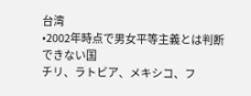台湾
•2002年時点で男女平等主義とは判断できない国
チリ、ラトビア、メキシコ、フ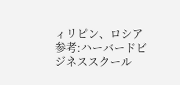ィリピン、ロシア
参考:ハーバードビジネススクール